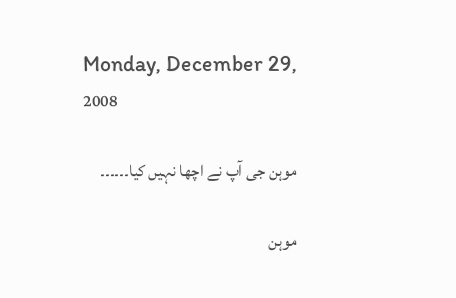Monday, December 29, 2008

موہن جی آپ نے اچھا نہیں کیا۔۔۔۔۔۔

موہن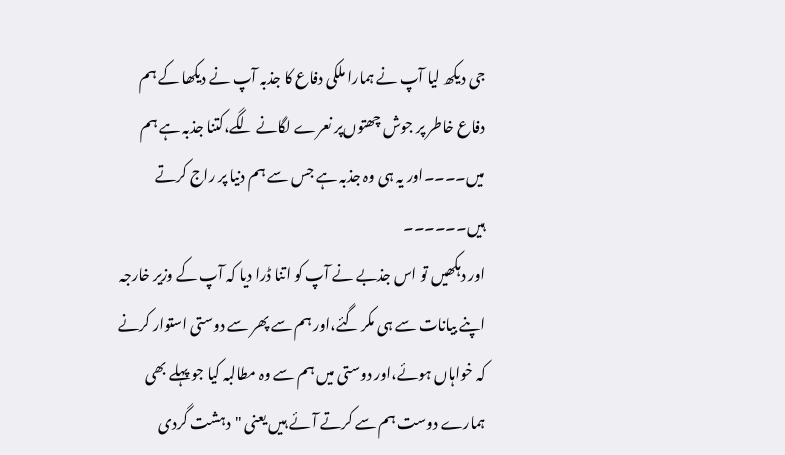جی دیکھ لیا آپ نے ہمارا ملکی دفاع کا جذبہ آپ نے دیکھا کے ہم دفاع خاطر پر جوش چھتوں‌پر نعرے لگانے لگے،کتنا جذبہ ہے ہم میں۔۔۔۔اور یہ ہی وہ جذبہ ہے جس سے ہم دنیا پر راج کرتے ہیں۔۔۔۔۔۔
اور دہکھیں تو اس جذبے نے آپ کو اتنا ڈرا دیا کہ آپ کے وزیر خارجہ اپنے بیانات سے ہی مکر گئے،اور ہم سے پھر سے دوستی استوار کرنے کہ خواہاں ہوئے،اور دوستی میں ہم سے وہ مطالبہ کیا جو پہلے بھی ہمارے دوست ہم سے کرتے آئے ہیں یعنی "دہشت گردی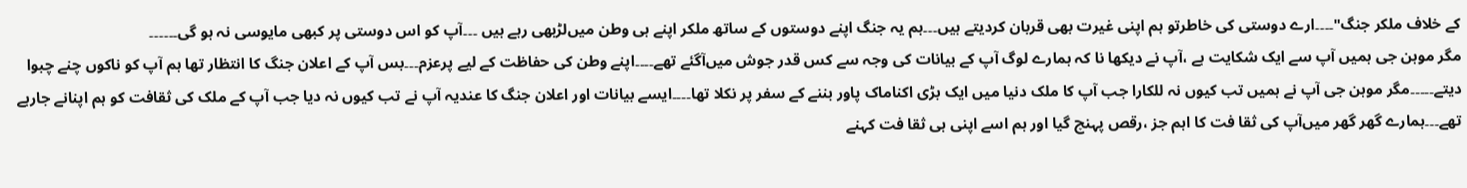کے خلاف ملکر جنگ"۔۔۔۔ارے دوستی کی خاطرتو ہم اپنی غیرت بھی قربان کردیتے ہیں۔۔۔ہم یہ جنگ اپنے دوستوں کے ساتھ ملکر اپنے ہی وطن میں‌لڑ‌بھی رہے ہیں ۔۔۔آپ کو اس دوستی پر کبھی مایوسی نہ ہو گی۔۔۔۔۔۔
مگر موہن جی ہمیں آپ سے ایک شکایت ہے ،آپ نے دیکھا نا کہ ہمارے لوگ آپ کے بیانات کی وجہ سے کس قدر جوش میں‌آگئے تھے۔۔۔۔اپنے وطن کی حفاظت کے لیے پرعزم۔۔۔بس آپ کے اعلان جنگ کا انتظار تھا ہم آپ کو ناکوں چنے چبوا دیتے۔۔۔۔۔مگر موہن جی آپ نے ہمیں تب کیوں نہ للکارا جب آپ کا ملک دنیا میں ایک بڑی اکناماک پاور بننے کے سفر پر نکلا تھا۔۔۔۔ایسے بیانات اور اعلان جنگ کا عندیہ آپ نے تب کیوں نہ دیا جب آپ کے ملک کی ثقافت کو ہم اپنانے جارہے تھے۔۔۔ہمارے گھر گھر میں‌آپ کی ثقا فت کا اہم جز ،رقص پہنچ گیا اور ہم اسے اپنی ہی ثقا فت کہنے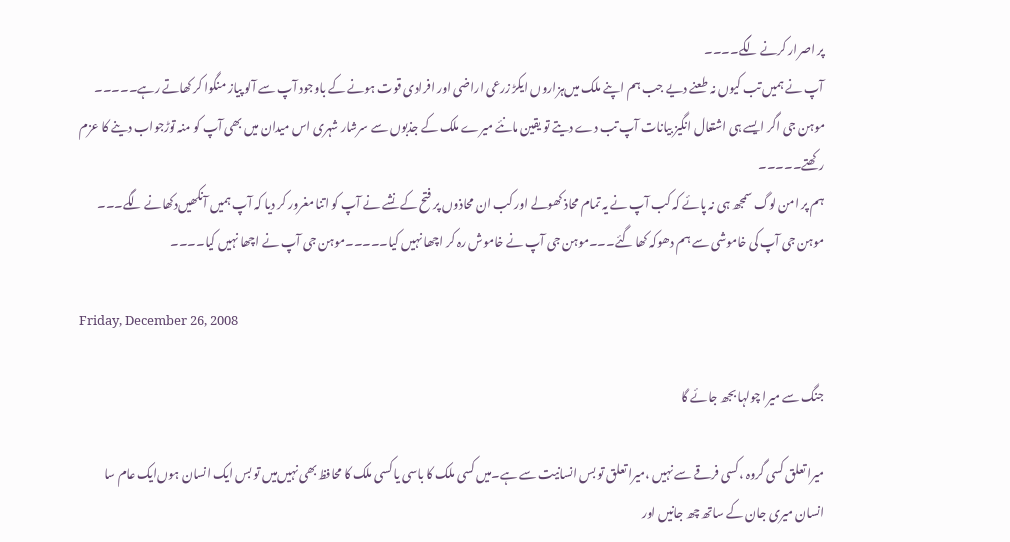پر اصرار کرنے لگے۔۔۔۔
آپ نے ہمیں تب کیوں نہ طعنے دیے جب ہم اپنے ملک میں‌ہزاروں ایکڑ زرعی اراضی اور افرادی قوت ہونے کے باوجود آپ سے آلو پیاز منگوا کر کھاتے رہے۔۔۔۔۔
موہن جی اگر ایسے ہی اشتعال انگیز بیانات آپ تب دے دیتے تو یقین مانئے میرے ملک کے جذبوں سے سرشار شہری اس میدان میں بھی آپ کو منہ توڑ‌جواب دینے کا عزم رکھتے۔۔۔۔۔
ہم پر امن لوگ سمجھ ہی نہ پائے کہ کب آپ نے یہ تمام محاذ کھولے اور کب ان محاذوں پر فتح کے نشے نے آپ کو اتنا مغرور کر دیا کہ آپ ہمیں آنکھیں‌دکھانے لگے۔۔۔
موہن جی آپ کی خاموشی سے ہم دھوکہ کھا گئے۔۔۔موہن جی آپ نے خاموش رہ کر اچھا نہیں کیا۔۔۔۔۔موہن جی آپ نے اچھا نہیں کیا۔۔۔۔

Friday, December 26, 2008

جنگ سے میرا چولہا بجھ جائے گا

میرا تعلق کسی گروہ ،کسی فرقے سے نہیں ،میرا تعلق تو بس انسانیت سے ہے۔میں کسی ملک کا باسی یا کسی ملک کا محافظ بھی نہیں‌میں تو بس ایک انسان ہوں‌ایک عام سا انسان میری جان کے ساتھ چھ جانیں اور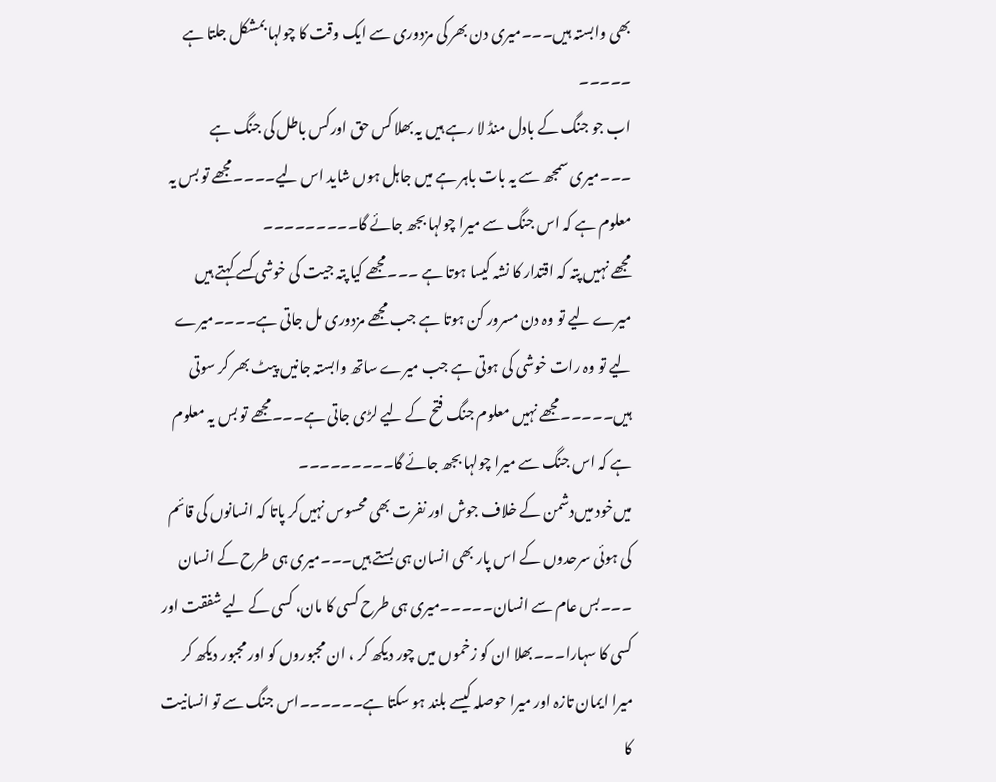بھی وابستہ ہیں۔۔۔میری دن بھر کی مزدوری سے ایک وقت کا چولہا بمشکل جلتا ہے ۔۔۔۔۔
اب جو جنگ کے بادل منڈ لا رہے ہیں یہ بھلا کس حق اورکس باطل کی جنگ ہے ۔۔۔میری سمجھ سے یہ بات باہر ہے میں جاہل ہوں شاید اس لیے۔۔۔۔مجھے تو بس یہ معلوم ہے کہ اس جنگ سے میرا چولہا بجھ جائے گا۔۔۔۔۔۔۔۔۔
مجھے نہیں پتہ کہ اقتدار کا نشہ کیسا ہوتا ہے ۔۔۔مجھے کیا پتہ جیت کی خوشی کسے کہتے ہیں میرے لیے تو وہ دن مسرور کن ہوتا ہے جب مجھے مزدوری مل جاتی ہے۔۔۔۔میرے لیے تو وہ رات خوشی کی ہوتی ہے جب میرے ساتھ وابستہ جانیں ‌پیٹ‌ بھر کر سوتی ہیں۔۔۔۔۔مجھے نہیں معلوم جنگ فتح کے لیے لڑی جاتی ہے۔۔۔مجھے تو بس یہ معلوم ہے کہ اس جنگ سے میرا چولہا بجھ جائے گا۔۔۔۔۔۔۔۔۔
میں‌خود میں‌دشمن کے خلاف جوش اور نفرت بھی محسوس نہیں‌کر پاتا کہ انسانوں کی قائم کی ہوئی سرحدوں کے اس پار بھی انسان ہی بستے ہیں۔۔۔میری ہی طرح کے انسان ۔۔۔بس عام سے انسان۔۔۔۔۔میری ہی طرح کسی کا مان، کسی کے لیے شفقت اور کسی کا سہارا۔۔۔بھلا ان کو زخموں میں چور دیکھ کر ، ان مجبوروں کو اور مجبور دیکھ کر میرا ایمان تازہ اور میرا حوصلہ کیسے بلند ہو سکتا ہے۔۔۔۔۔۔اس جنگ سے تو انسانیت کا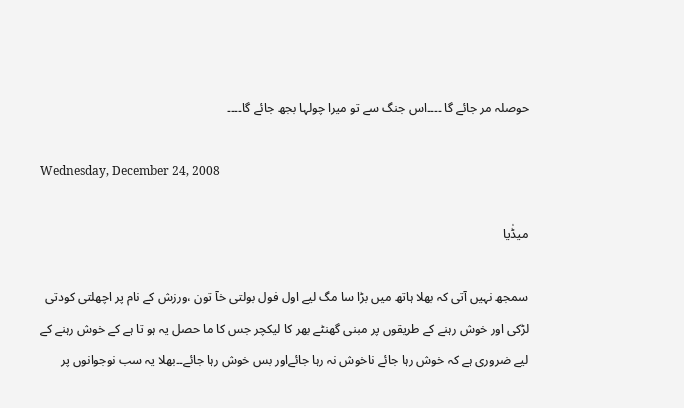حوصلہ مر جائے گا ۔۔۔۔اس جنگ سے تو میرا چولہا بجھ جائے گا۔۔۔۔

Wednesday, December 24, 2008

میڈٰیا

سمجھ نہیں آتی کہ بھلا ہاتھ میں بڑا سا مگ لیے اول فول بولتی خآ تون ،ورزش کے نام پر اچھلتی کودتی لڑکی اور خوش رہنے کے طریقوں پر مبنی گھنٹے بھر کا لیکچر جس کا ما حصل یہ ہو تا ہے کے خوش رہنے کے لیے ضروری ہے کہ خوش رہا جائے ناخوش نہ رہا جائےاور بس خوش رہا جائے۔۔بھلا یہ سب نوجوانوں پر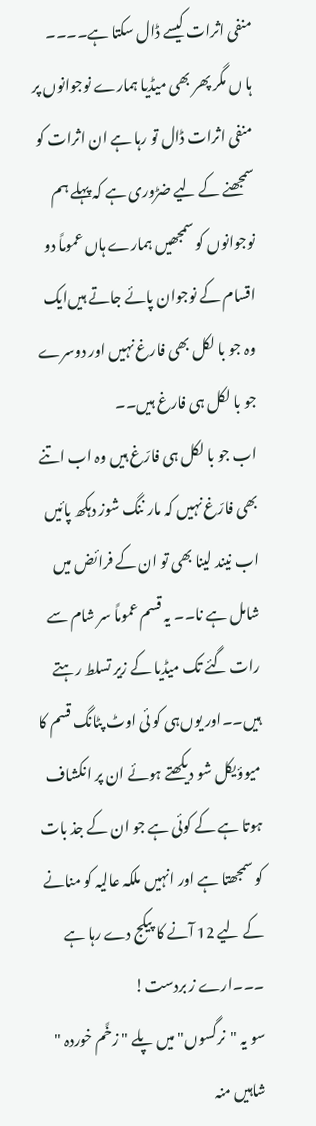منفی اثرات کیسے ڈال سکتا ہے۔۔۔۔
ہا ں مگر پھر بھی میڈیا ہمارے نوجوانوں پر منفی اثرات ڈال تو رہا ہے ان اثرات کو سمجھنے کے لیے ضڑوری ہے کہ پہلے ہم نوجوانوں کو سمجھیں ہمارے ہاں عموماً دو اقسام کے نوجوان پائے جاتے ہیں‌ایک وہ جو با لکل بھی فارغ نہیں اور دوسرے جو با لکل ہی فارغ ہیں۔۔
اب جو با لکل ہی فارّغ ہیں وہ اب اتنے بھی فارّغ نہیں‌ کہ مار ننگ شوز دہکھ پائیں اب نیند لینا بھی تو ان کے فرائض میں شامل ہے نا۔۔ یہ قسم عموماً سر شام سے رات گئے تک میڈیا کے زیر تسلط رہتے ہیں۔۔اور یوں‌ہی کو ئی اوٹ پٹانگ قسم کا میوؤیکل شو دیکھتے ہوئے ان پر انکشاف ہوتا ہے کے کوئی ہے جو ان کے جذ بات کو سمجھتا ہے اور انہیں ملکہ عالیہ کو منانے کے لیے 12 آنے کا پیکج دے رہا ہے ۔۔۔ارے ز بردست!
سو یہ "نرگسوں" میں پلے " زخًم خوردہ " شاہیں‌ منہ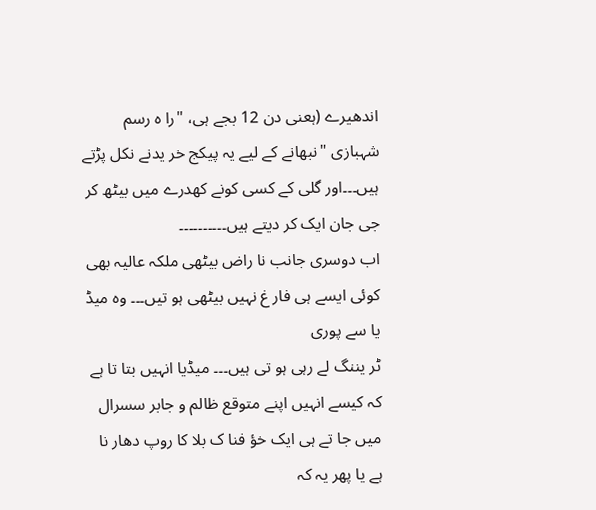اندھیرے (ہعنی دن 12 بجے ہی، "را ہ رسم شہبازی "نبھانے کے لیے یہ پیکج خر یدنے نکل پڑ‌تے ہیں۔۔۔اور گلی کے کسی کونے کھدرے میں بیٹھ کر جی جان ایک کر دیتے ہیں۔۔۔۔۔۔۔۔۔۔
اب دوسری جانب نا راض بیٹھی ملکہ عالیہ بھی کوئی ایسے ہی فار غ نہیں بیٹھی ہو تیں‌۔۔۔ وہ میڈ یا سے پوری
ٹر یننگ لے رہی ہو تی ہیں‌۔۔۔ میڈیا انہیں بتا تا ہے کہ کیسے انہیں اپنے متوقع ظالم و جابر سسرال میں جا تے ہی ایک خؤ فنا ک بلا کا روپ دھار نا ہے یا پھر یہ کہ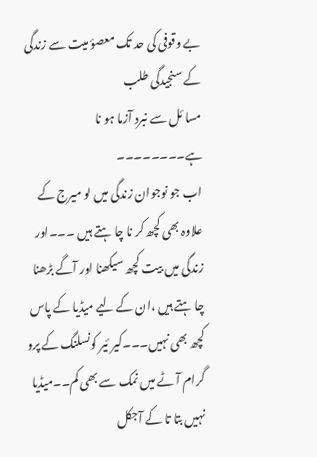بے وقوفی کی حد تک معصؤ میت سے زندگی کے سنجیدگی طلب
مسا ئل سے نبرد آزما ہو نا ہے۔۔۔۔۔۔۔۔
اب جو نوجوان زندگی میں لو میرج کے علاوہ بھی کچھ کر نا چا ہتے ہیں ۔۔۔اور زندگی میں بیت کچھ سیکھنا اور آگے بڑھنا چا ہتے ہیں ،ان کے لیے میڈیا کے پاس کچھ بھی نہیں۔۔۔کیر ئیر کونسلنگ کے پرو گرام آٹے میں نمک سے بھی کم۔۔میڈیا نہیں بتا تا کے آجکل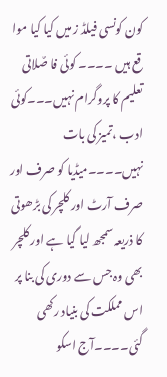کون کونسی فیلڈ ز میں کیا کیا موا قع ہیں ۔۔۔۔ کوئی فا صٌلاتی تعلیم کا پروگرام نہیں۔۔۔کوئی ادب ،تمیز کی بات نہیں۔۔۔۔میڈیا کو صرف اور صرف آرٹ اور کلچر کی بڑھوتی کا ذریعہ سمجھ لیا گیا ہے اور کلچر بھی وہ جس سے دوری کی بنا پر اس مملکت کی بنیاد رکھی گئی۔۔۔۔آج اسکو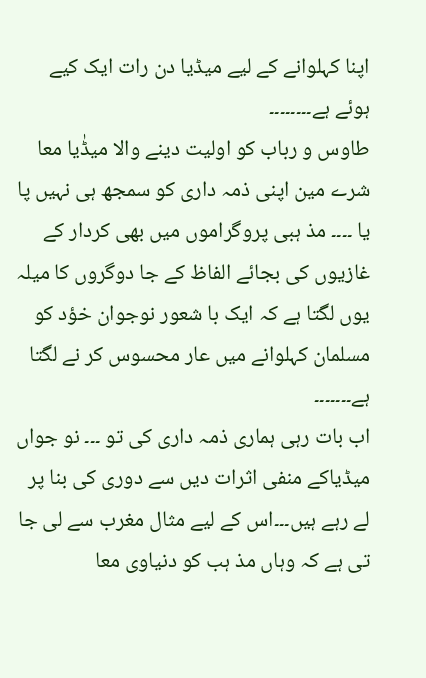اپنا کہلوانے کے لیے میڈیا دن رات ایک کیے ہوئے ہے۔۔۔۔۔۔۔۔
طاوس و رباب کو اولیت دینے والا میڈٰیا معا شرے مین اپنی ذمہ داری کو سمجھ ہی نہیں پا یا ۔۔۔۔ مذ ہبی پروگراموں میں بھی کردار کے غازیوں کی بجائے الفاظ کے جا دوگروں کا میلہ یوں لگتا ہے کہ ایک با شعور نوجوان خؤد کو مسلمان کہلوانے میں عار محسوس کر نے لگتا ہے۔۔۔۔۔۔۔
اب بات رہی ہماری ذمہ داری کی تو ۔۔۔ نو جواں میڈیا‌کے منفی اثرات دیں سے دوری کی بنا پر لے رہے ہیں۔۔۔اس کے لیے مثال مغرب سے لی جا تی ہے کہ وہاں مذ ہب کو دنیاوی معا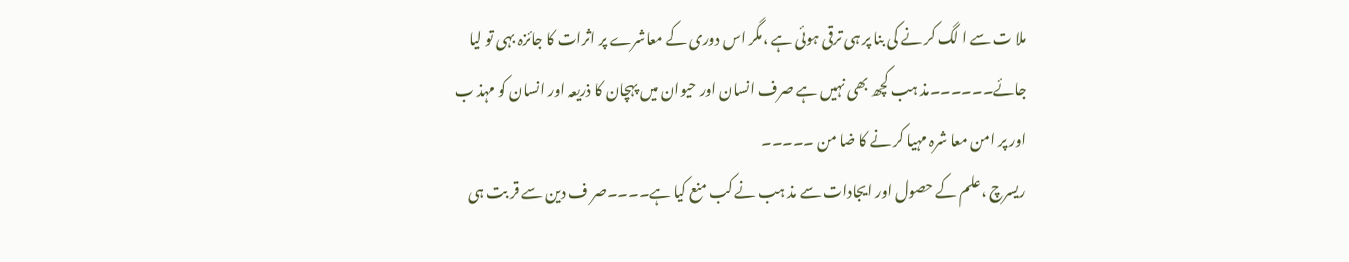ملا ت سے ا لگ کر نے کی بنا پر ہی ترقی ہوئی ہے ،مگر اس دوری کے معاشرے پر اثرات کا جائزہ بہی تو لیا جائے۔۔۔۔۔۔مذ ہب کچھ بھی نہیں ہے صرف انسان اور حیوان میں پہچان کا ذریعہ اور انسان کو مہذ ب اور پر امن معا شرہ مہیا کر نے کا ضا من ۔۔۔۔۔
ریسرچ ،علم کے حصول اور ایجادات سے مذ ہب نے کب منع کیا ہے۔۔۔۔صر ف دین سے قر بت ہی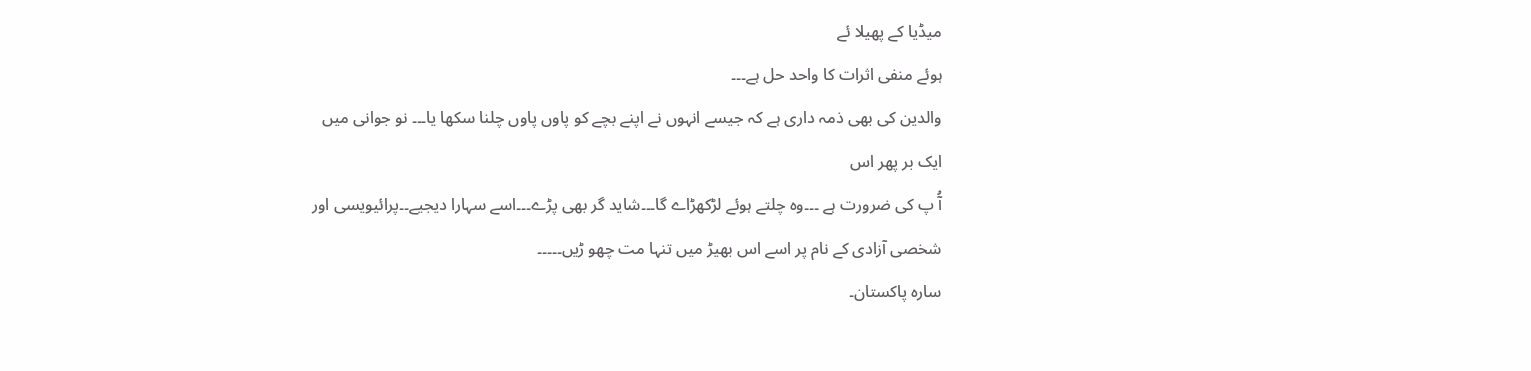میڈیا کے پھیلا ئے
ہوئے منفی اثرات کا واحد حل ہے۔۔۔
والدین کی بھی ذمہ داری ہے کہ جیسے انہوں نے اپنے بچے کو پاوں پاوں چلنا سکھا یا۔۔۔ نو جوانی میں ایک بر پھر اس
آُ پ کی ضرورت ہے ۔۔۔وہ چلتے ہوئے لڑ‌کھڑاے گا۔۔۔شاید گر بھی پڑے۔۔۔اسے سہارا دیجیے۔۔پرائیویسی اور شخصی آزادی کے نام پر اسے اس بھیڑ میں تنہا مت چھو ڑیں۔۔۔۔۔
سارہ پاکستان۔